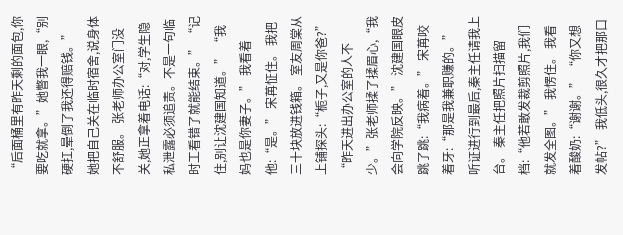“后面桶里有昨天剩的面包,你要吃就拿。”她瞥我一眼,“别硬扛,晕倒了我还得赔钱。” 她把自己关在临时宿舍,说身体不舒服。 张老师办公室门没关,她正拿着电话:“对,学生隐私泄露必须追责。不是一句临时工看错了就能结束。” “记住,别让沈建国知道。” “我妈也是你妻子。” 我看着他:“是。” 宋苒怔住。 我把三十块放进钱箱。 室友周棠从上铺探头:“栀子,又是你爸?” “昨天进出办公室的人不少。”张老师揉了揉眉心,“我会向学院反映。” 沈建国眼皮跳了跳:“我病着。” 宋苒咬着牙:“那是我兼职赚的。” 听证进行到最后,秦主任请我上台。 秦主任把照片扫描留档:“他若敢发裁剪照片,我们就发全图。” 我愣住。 我看着酸奶:“谢谢。” “你又想发帖?” 我低头,很久才把那口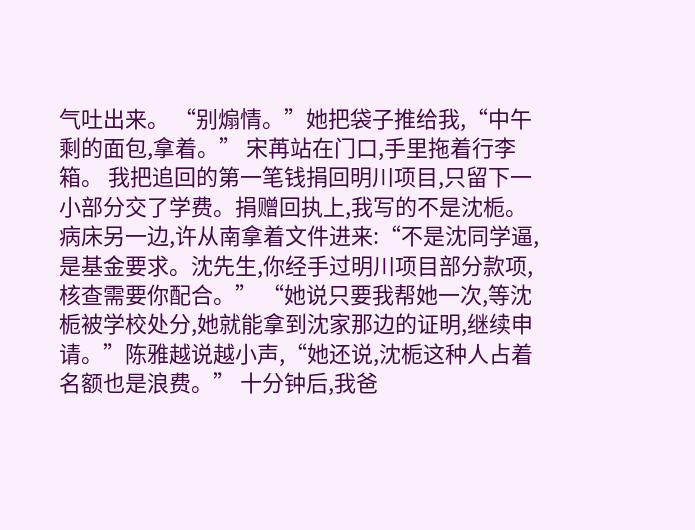气吐出来。 “别煽情。”她把袋子推给我,“中午剩的面包,拿着。” 宋苒站在门口,手里拖着行李箱。 我把追回的第一笔钱捐回明川项目,只留下一小部分交了学费。捐赠回执上,我写的不是沈栀。 病床另一边,许从南拿着文件进来:“不是沈同学逼,是基金要求。沈先生,你经手过明川项目部分款项,核查需要你配合。” “她说只要我帮她一次,等沈栀被学校处分,她就能拿到沈家那边的证明,继续申请。”陈雅越说越小声,“她还说,沈栀这种人占着名额也是浪费。” 十分钟后,我爸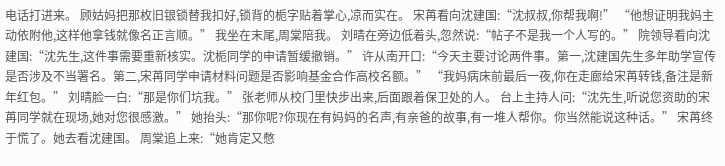电话打进来。 顾姑妈把那枚旧银锁替我扣好,锁背的栀字贴着掌心,凉而实在。 宋苒看向沈建国:“沈叔叔,你帮我啊!” “他想证明我妈主动依附他,这样他拿钱就像名正言顺。” 我坐在末尾,周棠陪我。 刘晴在旁边低着头,忽然说:“帖子不是我一个人写的。” 院领导看向沈建国:“沈先生,这件事需要重新核实。沈栀同学的申请暂缓撤销。” 许从南开口:“今天主要讨论两件事。第一,沈建国先生多年助学宣传是否涉及不当署名。第二,宋苒同学申请材料问题是否影响基金合作高校名额。” “我妈病床前最后一夜,你在走廊给宋苒转钱,备注是新年红包。” 刘晴脸一白:“那是你们坑我。” 张老师从校门里快步出来,后面跟着保卫处的人。 台上主持人问:“沈先生,听说您资助的宋苒同学就在现场,她对您很感激。” 她抬头:“那你呢?你现在有妈妈的名声,有亲爸的故事,有一堆人帮你。你当然能说这种话。” 宋苒终于慌了。她去看沈建国。 周棠追上来:“她肯定又憋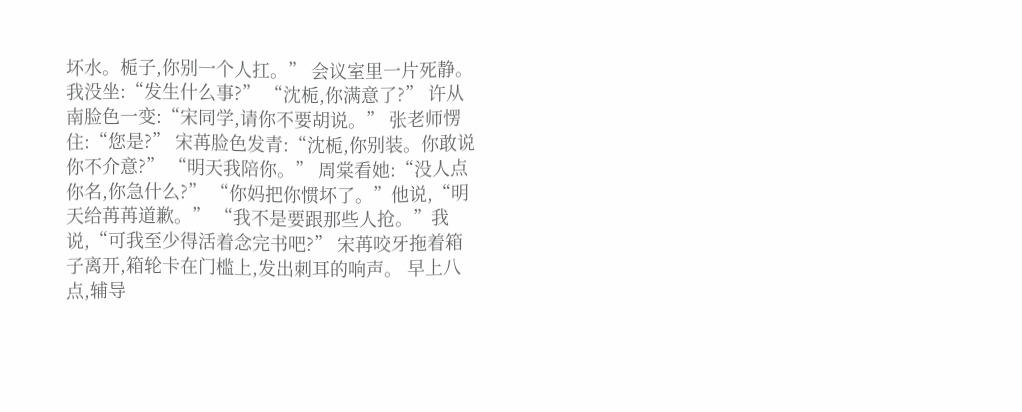坏水。栀子,你别一个人扛。” 会议室里一片死静。 我没坐:“发生什么事?” “沈栀,你满意了?” 许从南脸色一变:“宋同学,请你不要胡说。” 张老师愣住:“您是?” 宋苒脸色发青:“沈栀,你别装。你敢说你不介意?” “明天我陪你。” 周棠看她:“没人点你名,你急什么?” “你妈把你惯坏了。”他说,“明天给苒苒道歉。” “我不是要跟那些人抢。”我说,“可我至少得活着念完书吧?” 宋苒咬牙拖着箱子离开,箱轮卡在门槛上,发出刺耳的响声。 早上八点,辅导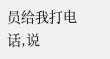员给我打电话,说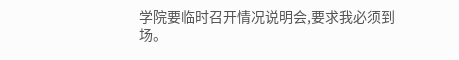学院要临时召开情况说明会,要求我必须到场。